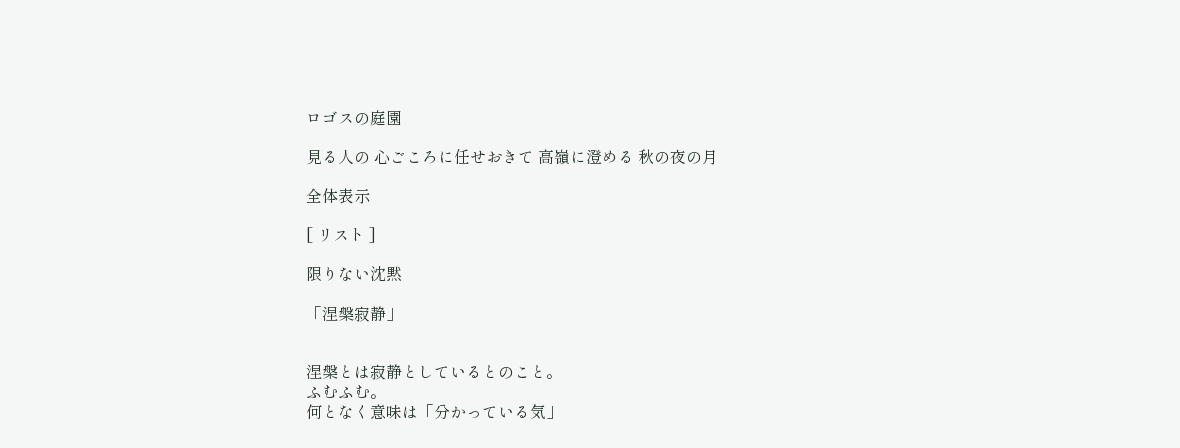ロゴスの庭園

見る人の 心ごころに任せおきて 高嶺に澄める 秋の夜の月

全体表示

[ リスト ]

限りない沈黙

「涅槃寂静」


涅槃とは寂静としているとのこと。
ふむふむ。
何となく意味は「分かっている気」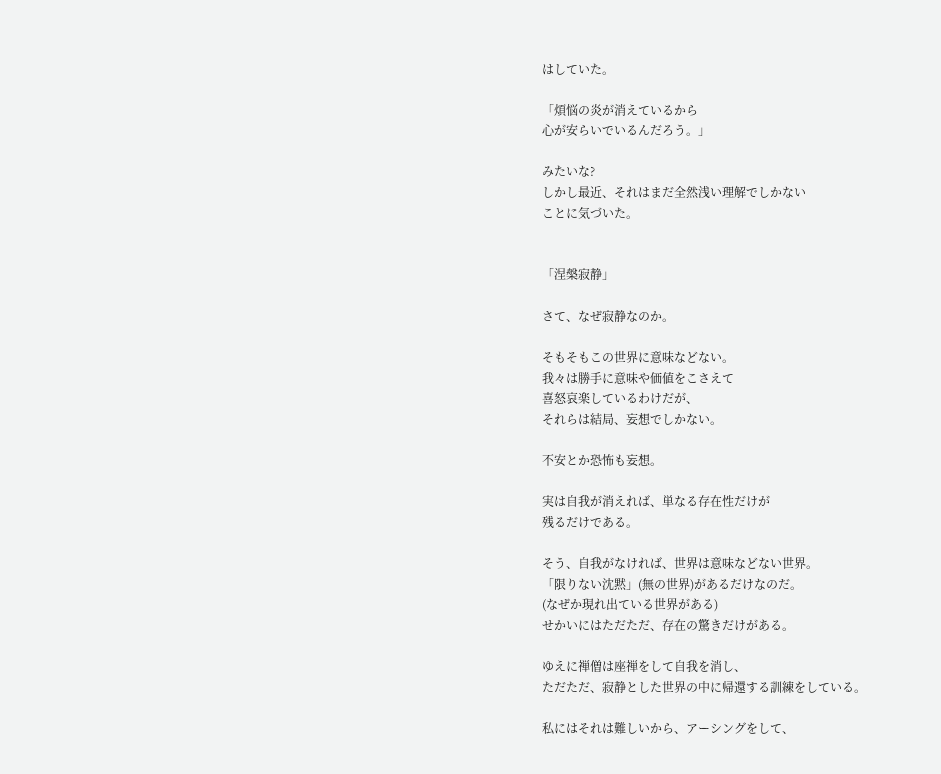はしていた。

「煩悩の炎が消えているから
心が安らいでいるんだろう。」

みたいな?
しかし最近、それはまだ全然浅い理解でしかない
ことに気づいた。


「涅槃寂静」

さて、なぜ寂静なのか。

そもそもこの世界に意味などない。
我々は勝手に意味や価値をこさえて
喜怒哀楽しているわけだが、
それらは結局、妄想でしかない。

不安とか恐怖も妄想。

実は自我が消えれば、単なる存在性だけが
残るだけである。

そう、自我がなければ、世界は意味などない世界。
「限りない沈黙」(無の世界)があるだけなのだ。
(なぜか現れ出ている世界がある)
せかいにはただただ、存在の驚きだけがある。

ゆえに禅僧は座禅をして自我を消し、
ただただ、寂静とした世界の中に帰還する訓練をしている。

私にはそれは難しいから、アーシングをして、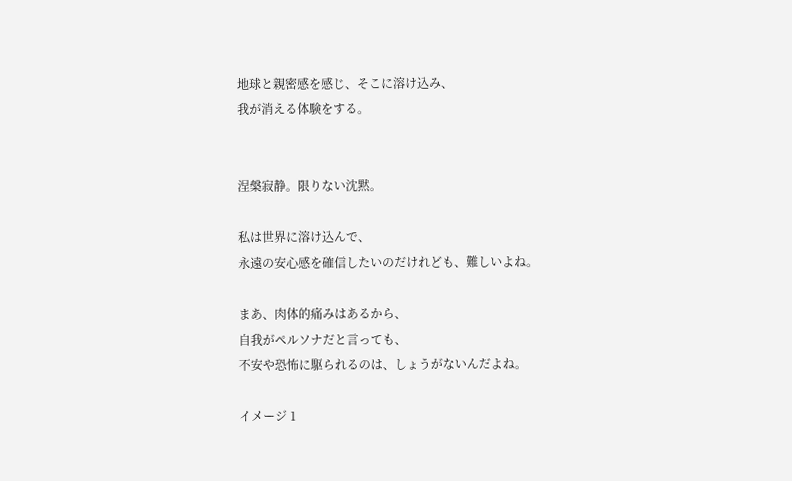地球と親密感を感じ、そこに溶け込み、
我が消える体験をする。


涅槃寂静。限りない沈黙。

私は世界に溶け込んで、
永遠の安心感を確信したいのだけれども、難しいよね。

まあ、肉体的痛みはあるから、
自我がペルソナだと言っても、
不安や恐怖に駆られるのは、しょうがないんだよね。

イメージ 1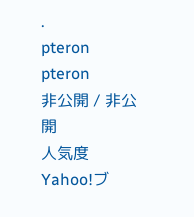.
pteron
pteron
非公開 / 非公開
人気度
Yahoo!ブ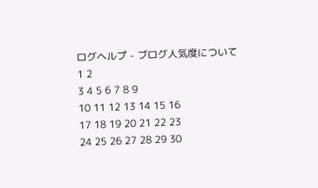ログヘルプ - ブログ人気度について
1 2
3 4 5 6 7 8 9
10 11 12 13 14 15 16
17 18 19 20 21 22 23
24 25 26 27 28 29 30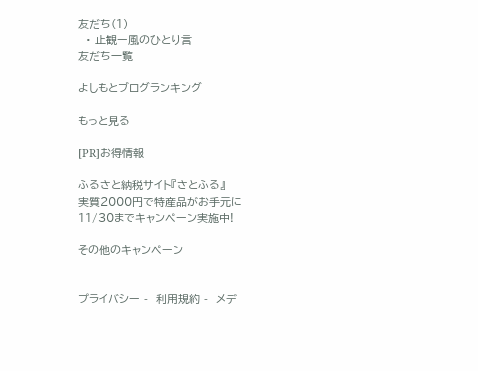友だち(1)
  • 止観ー風のひとり言
友だち一覧

よしもとブログランキング

もっと見る

[PR]お得情報

ふるさと納税サイト『さとふる』
実質2000円で特産品がお手元に
11/30までキャンペーン実施中!

その他のキャンペーン


プライバシー -  利用規約 -  メデ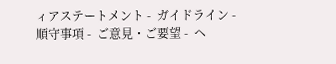ィアステートメント -  ガイドライン -  順守事項 -  ご意見・ご要望 -  ヘ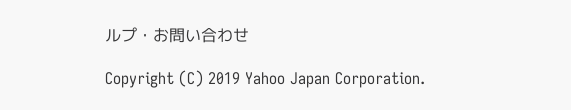ルプ・お問い合わせ

Copyright (C) 2019 Yahoo Japan Corporation.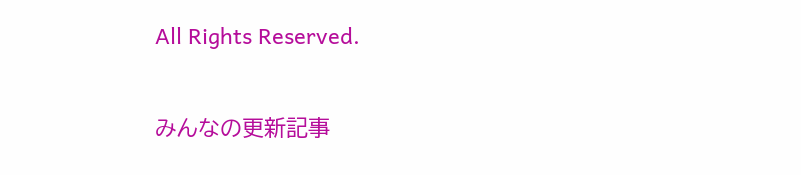All Rights Reserved.

みんなの更新記事